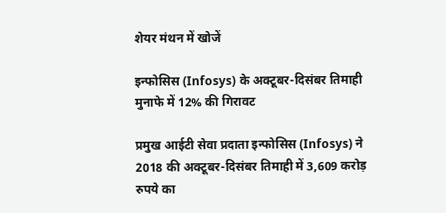शेयर मंथन में खोजें

इन्फोसिस (Infosys) के अक्टूबर-दिसंबर तिमाही मुनाफे में 12% की गिरावट

प्रमुख आईटी सेवा प्रदाता इन्फोसिस (Infosys) ने 2018 की अक्टूबर-दिसंबर तिमाही में 3,609 करोड़ रुपये का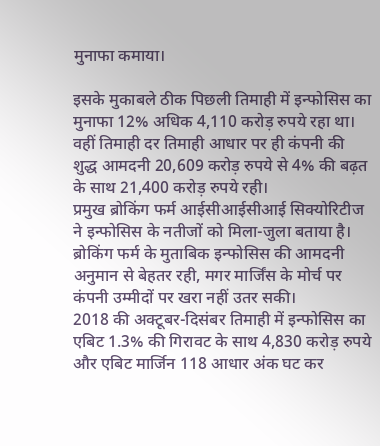मुनाफा कमाया।

इसके मुकाबले ठीक पिछली तिमाही में इन्फोसिस का मुनाफा 12% अधिक 4,110 करोड़ रुपये रहा था। वहीं तिमाही दर तिमाही आधार पर ही कंपनी की शुद्ध आमदनी 20,609 करोड़ रुपये से 4% की बढ़त के साथ 21,400 करोड़ रुपये रही।
प्रमुख ब्रोकिंग फर्म आईसीआईसीआई सिक्योरिटीज ने इन्फोसिस के नतीजों को मिला-जुला बताया है। ब्रोकिंग फर्म के मुताबिक इन्फोसिस की आमदनी अनुमान से बेहतर रही, मगर मार्जिंस के मोर्च पर कंपनी उम्मीदों पर खरा नहीं उतर सकी।
2018 की अक्टूबर-दिसंबर तिमाही में इन्फोसिस का एबिट 1.3% की गिरावट के साथ 4,830 करोड़ रुपये और एबिट मार्जिन 118 आधार अंक घट कर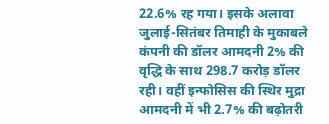22.6% रह गया। इसके अलावा जुलाई-सितंबर तिमाही के मुकाबले कंपनी की डॉलर आमदनी 2% की वृद्धि के साथ 298.7 करोड़ डॉलर रही। वहीं इन्फोसिस की स्थिर मुद्रा आमदनी में भी 2.7% की बढ़ोतरी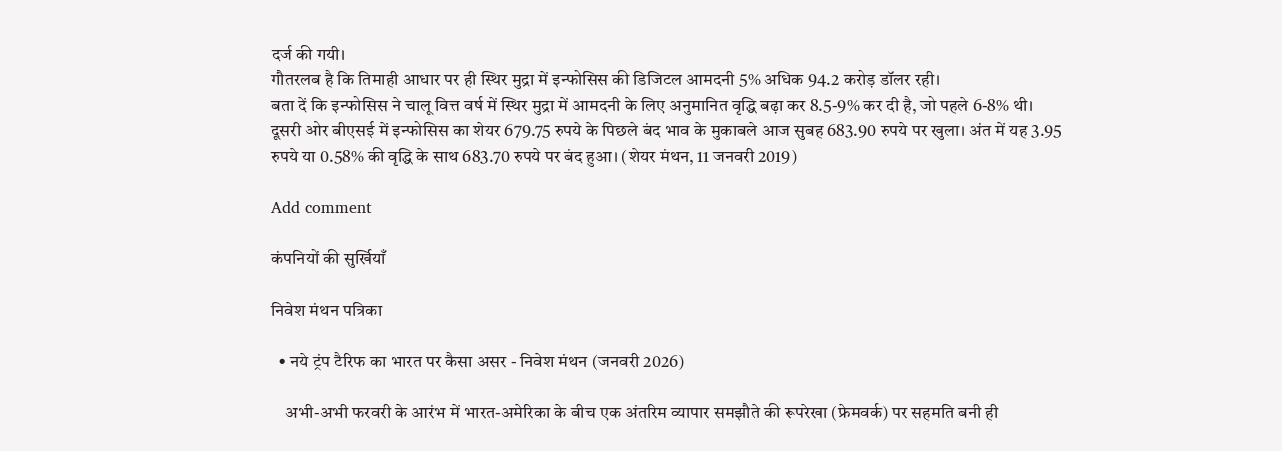दर्ज की गयी।
गौतरलब है कि तिमाही आधार पर ही स्थिर मुद्रा में इन्फोसिस की डिजिटल आमदनी 5% अधिक 94.2 करोड़ डॉलर रही।
बता दें कि इन्फोसिस ने चालू वित्त वर्ष में स्थिर मुद्रा में आमदनी के लिए अनुमानित वृद्धि बढ़ा कर 8.5-9% कर दी है, जो पहले 6-8% थी।
दूसरी ओर बीएसई में इन्फोसिस का शेयर 679.75 रुपये के पिछले बंद भाव के मुकाबले आज सुबह 683.90 रुपये पर खुला। अंत में यह 3.95 रुपये या 0.58% की वृद्धि के साथ 683.70 रुपये पर बंद हुआ। (शेयर मंथन, 11 जनवरी 2019)

Add comment

कंपनियों की सुर्खियाँ

निवेश मंथन पत्रिका

  • नये ट्रंप टैरिफ का भारत पर कैसा असर - निवेश मंथन (जनवरी 2026)

    अभी-अभी फरवरी के आरंभ में भारत-अमेरिका के बीच एक अंतरिम व्यापार समझौते की रूपरेखा (फ्रेमवर्क) पर सहमति बनी ही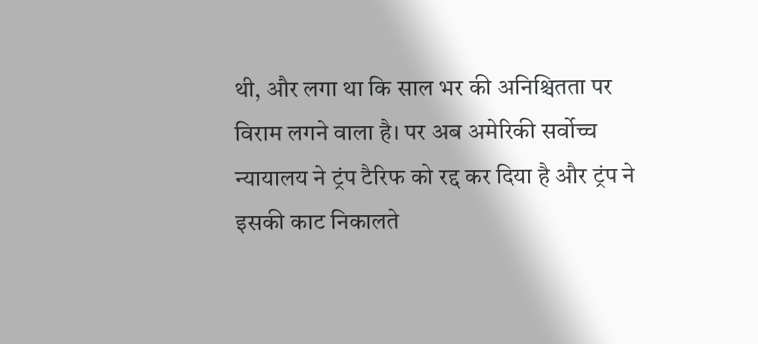थी, और लगा था कि साल भर की अनिश्चितता पर विराम लगने वाला है। पर अब अमेरिकी सर्वोच्च न्यायालय ने ट्रंप टैरिफ को रद्द कर दिया है और ट्रंप ने इसकी काट निकालते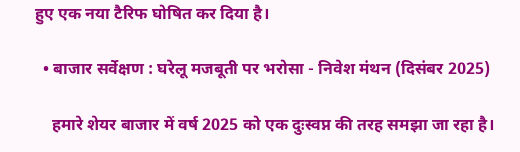हुए एक नया टैरिफ घोषित कर दिया है।

  • बाजार सर्वेक्षण : घरेलू मजबूती पर भरोसा - निवेश मंथन (दिसंबर 2025)

    हमारे शेयर बाजार में वर्ष 2025 को एक दुःस्वप्न की तरह समझा जा रहा है।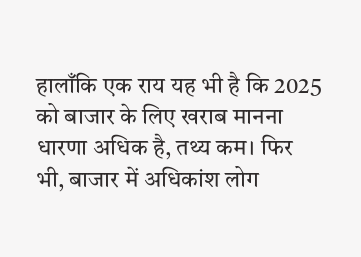हालाँकि एक राय यह भी है कि 2025 को बाजार के लिए खराब मानना धारणा अधिक है, तथ्य कम। फिर भी, बाजार में अधिकांश लोग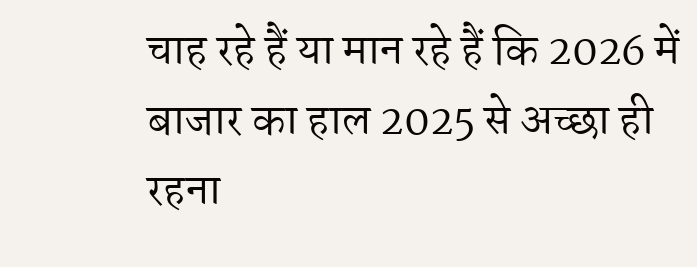चाह रहे हैं या मान रहे हैं कि 2026 में बाजार का हाल 2025 से अच्छा ही रहना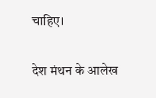चाहिए।

देश मंथन के आलेख